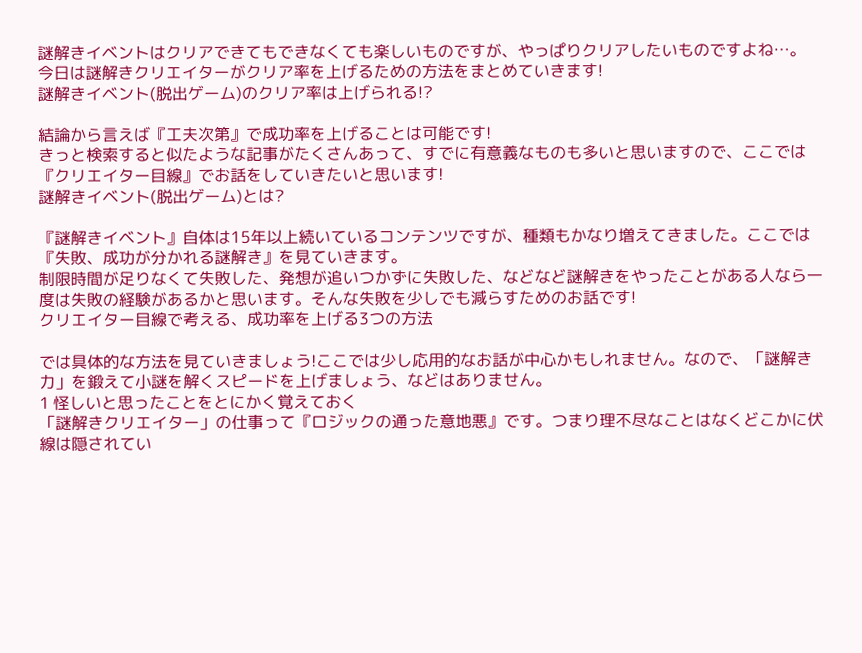謎解きイベントはクリアできてもできなくても楽しいものですが、やっぱりクリアしたいものですよね…。
今日は謎解きクリエイターがクリア率を上げるための方法をまとめていきます!
謎解きイベント(脱出ゲーム)のクリア率は上げられる!?

結論から言えば『工夫次第』で成功率を上げることは可能です!
きっと検索すると似たような記事がたくさんあって、すでに有意義なものも多いと思いますので、ここでは『クリエイター目線』でお話をしていきたいと思います!
謎解きイベント(脱出ゲーム)とは?

『謎解きイベント』自体は15年以上続いているコンテンツですが、種類もかなり増えてきました。ここでは『失敗、成功が分かれる謎解き』を見ていきます。
制限時間が足りなくて失敗した、発想が追いつかずに失敗した、などなど謎解きをやったことがある人なら一度は失敗の経験があるかと思います。そんな失敗を少しでも減らすためのお話です!
クリエイター目線で考える、成功率を上げる3つの方法

では具体的な方法を見ていきましょう!ここでは少し応用的なお話が中心かもしれません。なので、「謎解き力」を鍛えて小謎を解くスピードを上げましょう、などはありません。
1 怪しいと思ったことをとにかく覚えておく
「謎解きクリエイター」の仕事って『ロジックの通った意地悪』です。つまり理不尽なことはなくどこかに伏線は隠されてい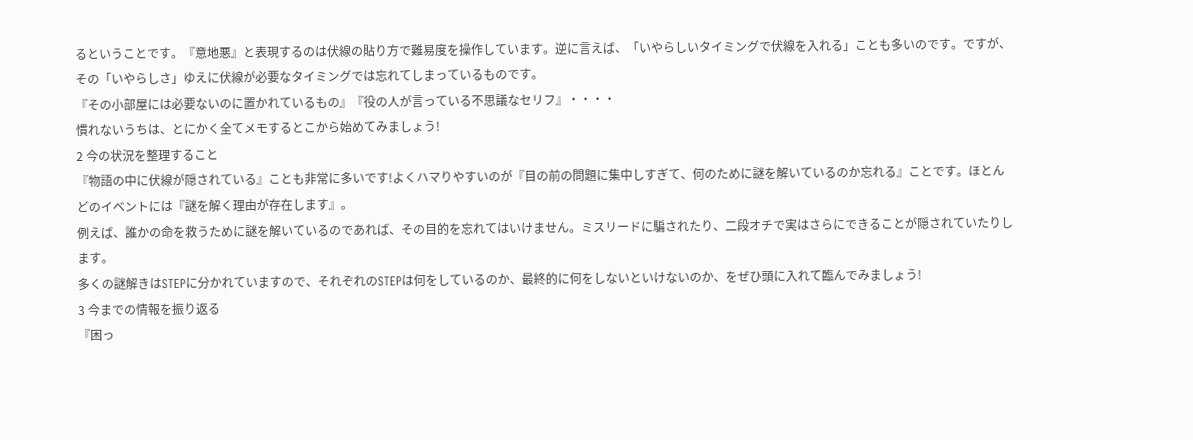るということです。『意地悪』と表現するのは伏線の貼り方で難易度を操作しています。逆に言えば、「いやらしいタイミングで伏線を入れる」ことも多いのです。ですが、その「いやらしさ」ゆえに伏線が必要なタイミングでは忘れてしまっているものです。
『その小部屋には必要ないのに置かれているもの』『役の人が言っている不思議なセリフ』・・・・
慣れないうちは、とにかく全てメモするとこから始めてみましょう!
2 今の状況を整理すること
『物語の中に伏線が隠されている』ことも非常に多いです!よくハマりやすいのが『目の前の問題に集中しすぎて、何のために謎を解いているのか忘れる』ことです。ほとんどのイベントには『謎を解く理由が存在します』。
例えば、誰かの命を救うために謎を解いているのであれば、その目的を忘れてはいけません。ミスリードに騙されたり、二段オチで実はさらにできることが隠されていたりします。
多くの謎解きはSTEPに分かれていますので、それぞれのSTEPは何をしているのか、最終的に何をしないといけないのか、をぜひ頭に入れて臨んでみましょう!
3 今までの情報を振り返る
『困っ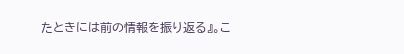たときには前の情報を振り返る』。こ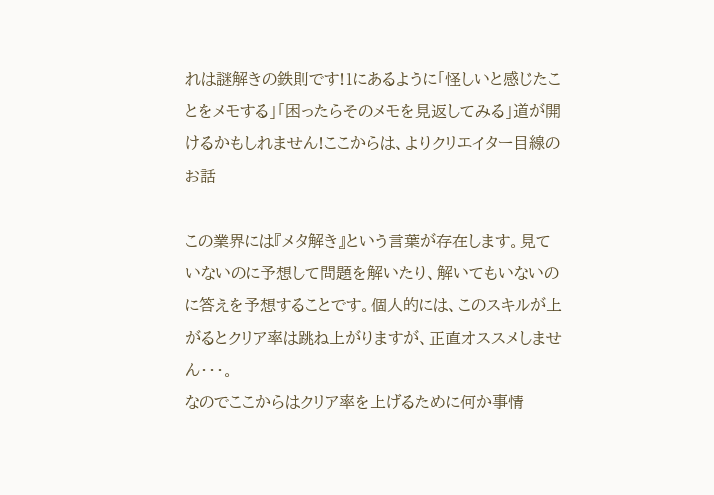れは謎解きの鉄則です!1にあるように「怪しいと感じたことをメモする」「困ったらそのメモを見返してみる」道が開けるかもしれません!ここからは、よりクリエイター目線のお話

この業界には『メタ解き』という言葉が存在します。見ていないのに予想して問題を解いたり、解いてもいないのに答えを予想することです。個人的には、このスキルが上がるとクリア率は跳ね上がりますが、正直オススメしません・・・。
なのでここからはクリア率を上げるために何か事情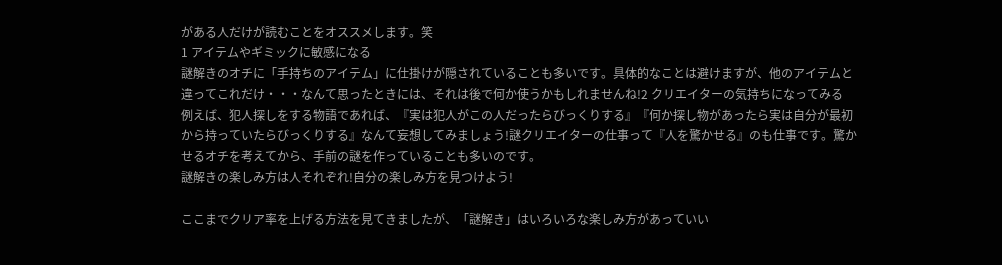がある人だけが読むことをオススメします。笑
1 アイテムやギミックに敏感になる
謎解きのオチに「手持ちのアイテム」に仕掛けが隠されていることも多いです。具体的なことは避けますが、他のアイテムと違ってこれだけ・・・なんて思ったときには、それは後で何か使うかもしれませんね!2 クリエイターの気持ちになってみる
例えば、犯人探しをする物語であれば、『実は犯人がこの人だったらびっくりする』『何か探し物があったら実は自分が最初から持っていたらびっくりする』なんて妄想してみましょう!謎クリエイターの仕事って『人を驚かせる』のも仕事です。驚かせるオチを考えてから、手前の謎を作っていることも多いのです。
謎解きの楽しみ方は人それぞれ!自分の楽しみ方を見つけよう!

ここまでクリア率を上げる方法を見てきましたが、「謎解き」はいろいろな楽しみ方があっていい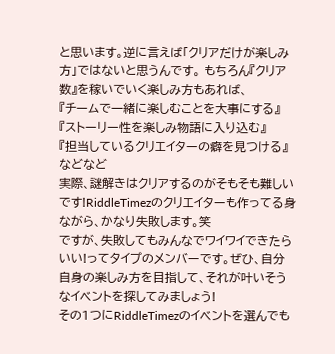と思います。逆に言えば「クリアだけが楽しみ方」ではないと思うんです。 もちろん『クリア数』を稼いでいく楽しみ方もあれば、
『チームで一緒に楽しむことを大事にする』
『ストーリー性を楽しみ物語に入り込む』
『担当しているクリエイターの癖を見つける』などなど
実際、謎解きはクリアするのがそもそも難しいです!RiddleTimezのクリエイターも作ってる身ながら、かなり失敗します。笑
ですが、失敗してもみんなでワイワイできたらいい!ってタイプのメンバーです。ぜひ、自分自身の楽しみ方を目指して、それが叶いそうなイベントを探してみましょう!
その1つにRiddleTimezのイベントを選んでも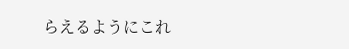らえるようにこれ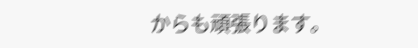からも頑張ります。